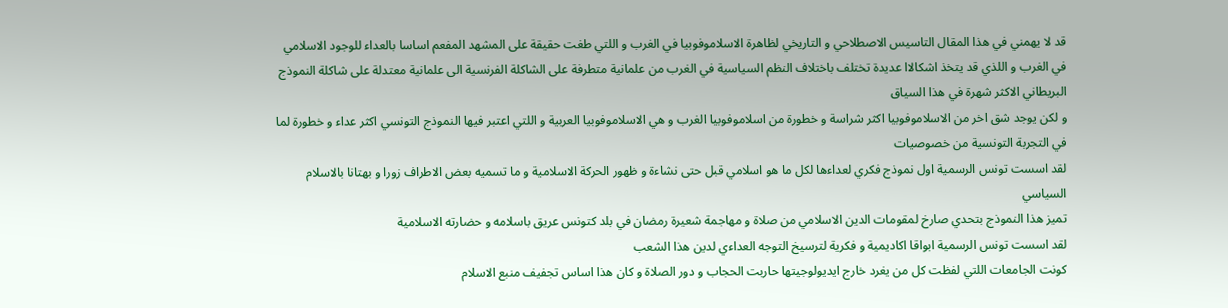قد لا يهمني في هذا المقال التاسيس الاصطلاحي و التاريخي لظاهرة الاسلاموفوبيا في الغرب و اللتي طغت حقيقة على المشهد المفعم اساسا بالعداء للوجود الاسلامي في الغرب و اللذي قد يتخذ اشكالاا عديدة تختلف باختلاف النظم السياسية في الغرب من علمانية متطرفة على الشاكلة الفرنسية الى علمانية معتدلة على شاكلة النموذج البريطاني الاكثر شهرة في هذا السياق
و لكن يوجد شق اخر من الاسلاموفوبيا اكثر شراسة و خطورة من اسلاموفوبيا الغرب و هي الاسلاموفوبيا العربية و اللتي اعتبر فيها النموذج التونسي اكثر عداء و خطورة لما في التجربة التونسية من خصوصيات
لقد اسست تونس الرسمية اول نموذج فكري لعداءها لكل ما هو اسلامي قبل حتى نشاءة و ظهور الحركة الاسلامية و ما تسميه بعض الاطراف زورا و بهتانا بالاسلام السياسي
تميز هذا النموذج بتحدي صارخ لمقومات الدين الاسلامي من صلاة و مهاجمة شعيرة رمضان في بلد كتونس عريق باسلامه و حضارته الاسلامية
لقد اسست تونس الرسمية ابواقا اكاديمية و فكرية لترسيخ التوجه العداءي لدين هذا الشعب
كونت الجامعات اللتي لفظت كل من يغرد خارج ايديولوجيتها حاربت الحجاب و دور الصلاة و كان هذا اساس تجفيف منبع الاسلام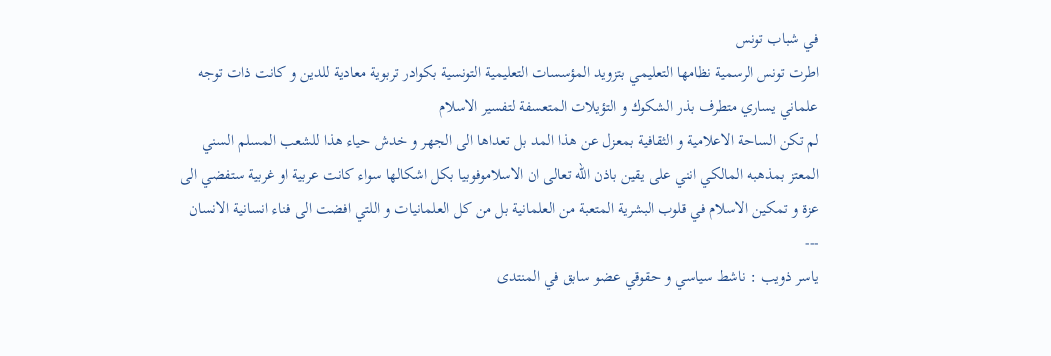في شباب تونس
اطرت تونس الرسمية نظامها التعليمي بتزويد المؤسسات التعليمية التونسية بكوادر تربوية معادية للدين و كانت ذات توجه علماني يساري متطرف بذر الشكوك و التؤيلات المتعسفة لتفسير الاسلام
لم تكن الساحة الاعلامية و الثقافية بمعزل عن هذا المد بل تعداها الى الجهر و خدش حياء هذا للشعب المسلم السني المعتز بمذهبه المالكي انني على يقين باذن الله تعالى ان الاسلاموفوبيا بكل اشكالها سواء كانت عربية او غربية ستفضي الى عزة و تمكين الاسلام في قلوب البشرية المتعبة من العلمانية بل من كل العلمانيات و اللتي افضت الى فناء انسانية الانسان
---
ياسر ذويب : ناشط سياسي و حقوقي عضو سابق في المنتدى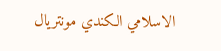الاسلامي الكندي مونتريال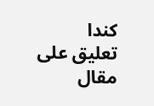كندا
تعليق على مقال